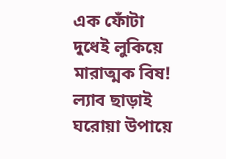এক ফোঁটা দুধেই লুকিয়ে মারাত্মক বিষ! ল্যাব ছাড়াই ঘরোয়া উপায়ে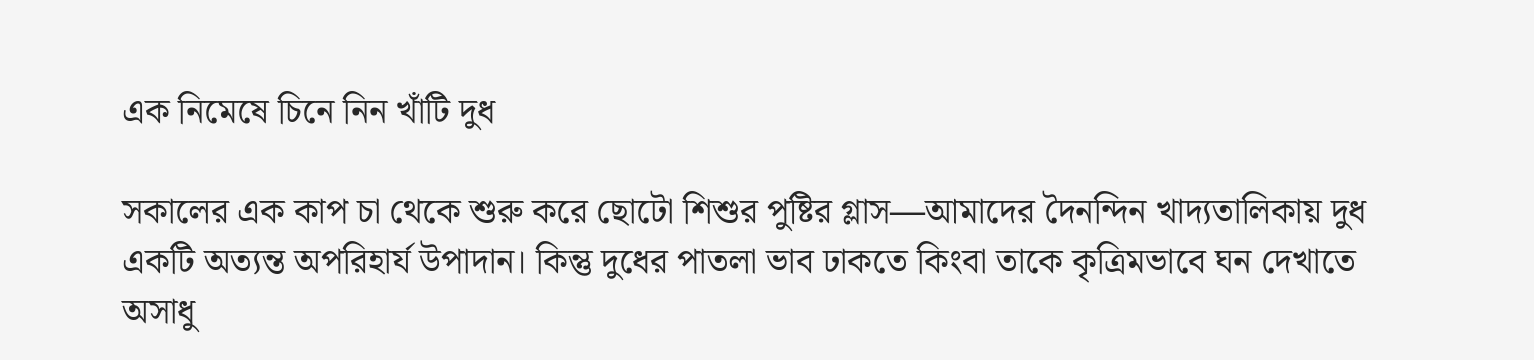এক নিমেষে চিনে নিন খাঁটি দুধ

সকালের এক কাপ চা থেকে শুরু করে ছোটো শিশুর পুষ্টির গ্লাস—আমাদের দৈনন্দিন খাদ্যতালিকায় দুধ একটি অত্যন্ত অপরিহার্য উপাদান। কিন্তু দুধের পাতলা ভাব ঢাকতে কিংবা তাকে কৃত্রিমভাবে ঘন দেখাতে অসাধু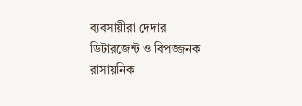ব্যবসায়ীরা দেদার ডিটারজেন্ট ও বিপজ্জনক রাসায়নিক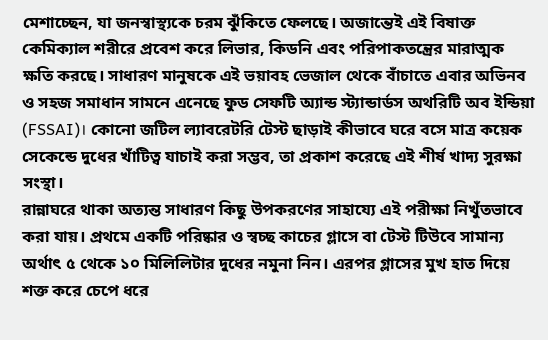মেশাচ্ছেন, যা জনস্বাস্থ্যকে চরম ঝুঁকিতে ফেলছে। অজান্তেই এই বিষাক্ত কেমিক্যাল শরীরে প্রবেশ করে লিভার, কিডনি এবং পরিপাকতন্ত্রের মারাত্মক ক্ষতি করছে। সাধারণ মানুষকে এই ভয়াবহ ভেজাল থেকে বাঁচাতে এবার অভিনব ও সহজ সমাধান সামনে এনেছে ফুড সেফটি অ্যান্ড স্ট্যান্ডার্ডস অথরিটি অব ইন্ডিয়া (FSSAI)। কোনো জটিল ল্যাবরেটরি টেস্ট ছাড়াই কীভাবে ঘরে বসে মাত্র কয়েক সেকেন্ডে দুধের খাঁটিত্ব যাচাই করা সম্ভব, তা প্রকাশ করেছে এই শীর্ষ খাদ্য সুরক্ষা সংস্থা।
রান্নাঘরে থাকা অত্যন্ত সাধারণ কিছু উপকরণের সাহায্যে এই পরীক্ষা নিখুঁতভাবে করা যায়। প্রথমে একটি পরিষ্কার ও স্বচ্ছ কাচের গ্লাসে বা টেস্ট টিউবে সামান্য অর্থাৎ ৫ থেকে ১০ মিলিলিটার দুধের নমুনা নিন। এরপর গ্লাসের মুখ হাত দিয়ে শক্ত করে চেপে ধরে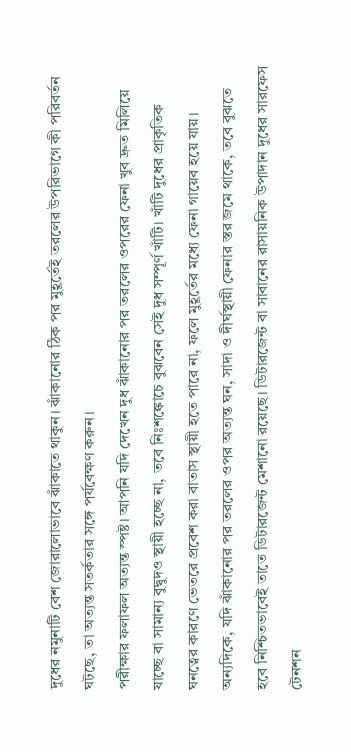দুধের নমুনাটি বেশ জোরালোভাবে ঝাঁকাতে থাকুন। ঝাঁকানোর ঠিক পর মুহূর্তেই তরলের উপরিভাগে কী পরিবর্তন ঘটছে, তা অত্যন্ত সতর্কতার সঙ্গে পর্যবেক্ষণ করুন।
পরীক্ষার ফলাফল অত্যন্ত স্পষ্ট। আপনি যদি দেখেন দুধ ঝাঁকানোর পর তরলের ওপরের ফেনা খুব দ্রুত মিলিয়ে যাচ্ছে বা সামান্য বুদ্বুদও স্থায়ী হচ্ছে না, তবে নিঃশঙ্কোচে বুঝবেন সেই দুধ সম্পূর্ণ খাঁটি। খাঁটি দুধের প্রাকৃতিক ঘনত্বের কারণে ভেতরে প্রবেশ করা বাতাস স্থায়ী হতে পারে না, ফলে মুহূর্তের মধ্যে ফেনা গায়েব হয়ে যায়। অন্যদিকে, যদি ঝাঁকানোর পর তরলের ওপর অত্যন্ত ঘন, সাদা ও দীর্ঘস্থায়ী ফেনার স্তর জমে থাকে, তবে বুঝতে হবে নিশ্চিতভাবেই তাতে ডিটারজেন্ট মেশানো রয়েছে। ডিটারজেন্ট বা সাবানের রাসায়নিক উপাদান দুধের সারফেস টেনশন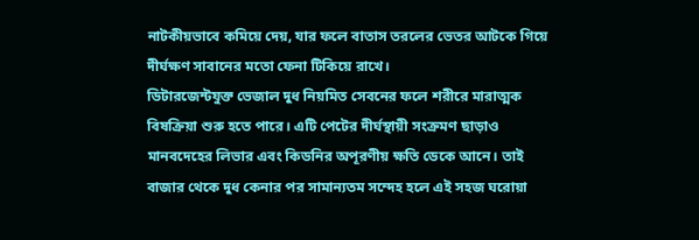নাটকীয়ভাবে কমিয়ে দেয়, যার ফলে বাতাস তরলের ভেতর আটকে গিয়ে দীর্ঘক্ষণ সাবানের মতো ফেনা টিকিয়ে রাখে।
ডিটারজেন্টযুক্ত ভেজাল দুধ নিয়মিত সেবনের ফলে শরীরে মারাত্মক বিষক্রিয়া শুরু হতে পারে। এটি পেটের দীর্ঘস্থায়ী সংক্রমণ ছাড়াও মানবদেহের লিভার এবং কিডনির অপূরণীয় ক্ষতি ডেকে আনে। তাই বাজার থেকে দুধ কেনার পর সামান্যতম সন্দেহ হলে এই সহজ ঘরোয়া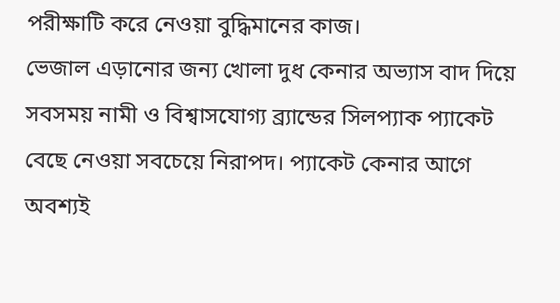পরীক্ষাটি করে নেওয়া বুদ্ধিমানের কাজ।
ভেজাল এড়ানোর জন্য খোলা দুধ কেনার অভ্যাস বাদ দিয়ে সবসময় নামী ও বিশ্বাসযোগ্য ব্র্যান্ডের সিলপ্যাক প্যাকেট বেছে নেওয়া সবচেয়ে নিরাপদ। প্যাকেট কেনার আগে অবশ্যই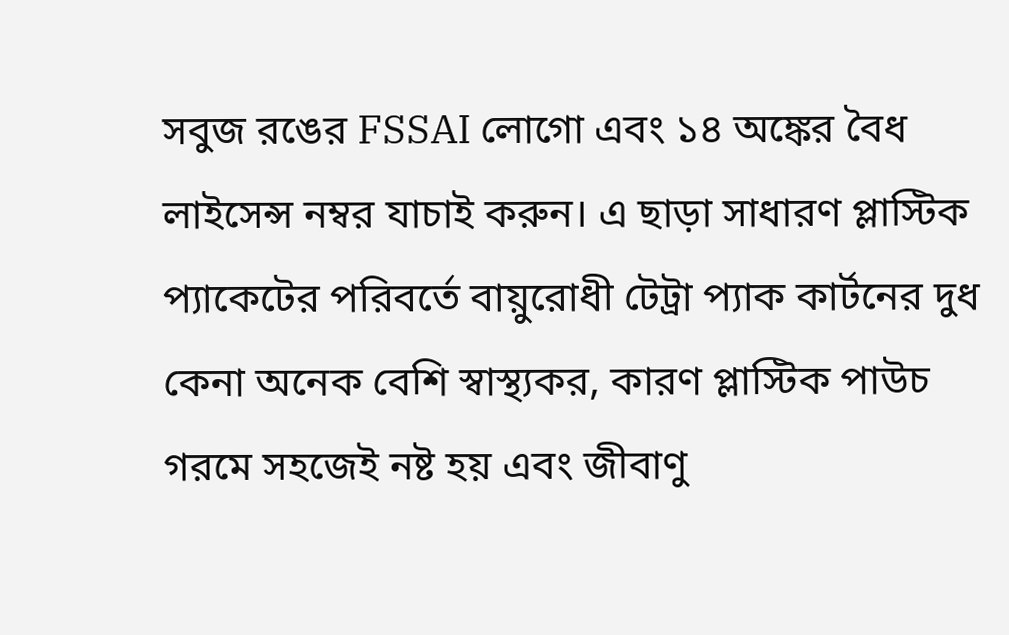সবুজ রঙের FSSAI লোগো এবং ১৪ অঙ্কের বৈধ লাইসেন্স নম্বর যাচাই করুন। এ ছাড়া সাধারণ প্লাস্টিক প্যাকেটের পরিবর্তে বায়ুরোধী টেট্রা প্যাক কার্টনের দুধ কেনা অনেক বেশি স্বাস্থ্যকর, কারণ প্লাস্টিক পাউচ গরমে সহজেই নষ্ট হয় এবং জীবাণু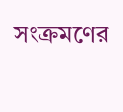সংক্রমণের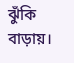ঝুঁকি বাড়ায়।